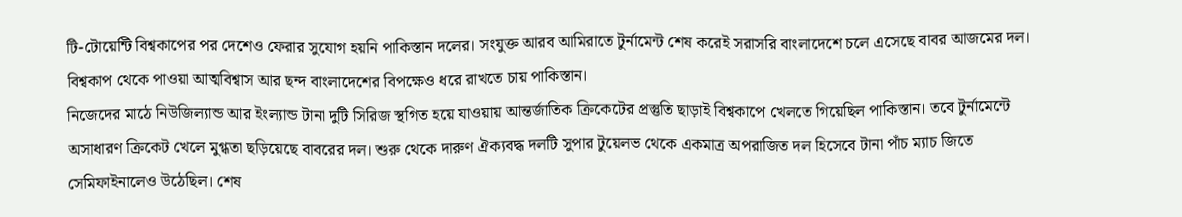টি-টোয়েন্টি বিশ্বকাপের পর দেশেও ফেরার সুযোগ হয়নি পাকিস্তান দলের। সংযুক্ত আরব আমিরাতে টুর্নামেন্ট শেষ করেই সরাসরি বাংলাদেশে চলে এসেছে বাবর আজমের দল। বিশ্বকাপ থেকে পাওয়া আত্মবিশ্বাস আর ছন্দ বাংলাদেশের বিপক্ষেও ধরে রাখতে চায় পাকিস্তান।
নিজেদের মাঠে নিউজিল্যান্ড আর ইংল্যান্ড টানা দুটি সিরিজ স্থগিত হয়ে যাওয়ায় আন্তর্জাতিক ক্রিকেটের প্রস্তুতি ছাড়াই বিশ্বকাপে খেলতে গিয়েছিল পাকিস্তান। তবে টুর্নামেন্টে অসাধারণ ক্রিকেট খেলে মুগ্ধতা ছড়িয়েছে বাবরের দল। শুরু থেকে দারুণ ঐক্যবদ্ধ দলটি সুপার টুয়েলভ থেকে একমাত্র অপরাজিত দল হিসেবে টানা পাঁচ ম্যাচ জিতে সেমিফাইনালেও উঠেছিল। শেষ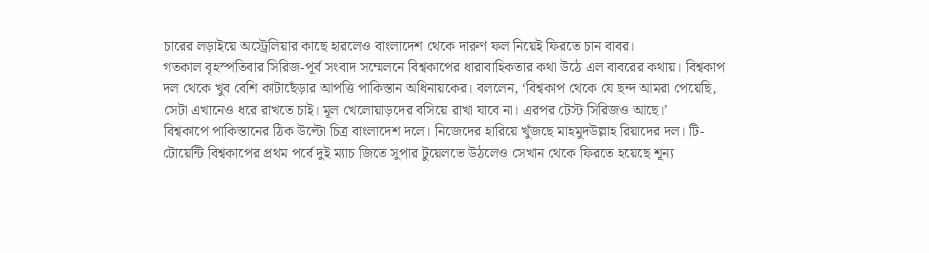চারের লড়াইয়ে অস্ট্রেলিয়ার কাছে হারলেও বাংলাদেশ থেকে দারুণ ফল নিয়েই ফিরতে চান বাবর।
গতকাল বৃহস্পতিবার সিরিজ-পূর্ব সংবাদ সম্মেলনে বিশ্বকাপের ধারাবাহিকতার কথা উঠে এল বাবরের কথায়। বিশ্বকাপ দল থেকে খুব বেশি কাটাছেঁড়ার আপত্তি পাকিস্তান অধিনায়কের। বললেন, ‘বিশ্বকাপ থেকে যে ছন্দ আমরা পেয়েছি, সেটা এখানেও ধরে রাখতে চাই। মূল খেলোয়াড়দের বসিয়ে রাখা যাবে না। এরপর টেস্ট সিরিজও আছে।’
বিশ্বকাপে পাকিস্তানের ঠিক উল্টো চিত্র বাংলাদেশ দলে। নিজেদের হারিয়ে খুঁজছে মাহমুদউল্লাহ রিয়াদের দল। টি-টোয়েন্টি বিশ্বকাপের প্রথম পর্বে দুই ম্যাচ জিতে সুপার টুয়েলভে উঠলেও সেখান থেকে ফিরতে হয়েছে শূন্য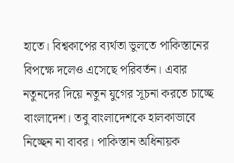হাতে। বিশ্বকাপের ব্যর্থতা ভুলতে পাকিস্তানের বিপক্ষে দলেও এসেছে পরিবর্তন। এবার নতুনদের দিয়ে নতুন যুগের সূচনা করতে চাচ্ছে বাংলাদেশ। তবু বাংলাদেশকে হালকাভাবে নিচ্ছেন না বাবর। পাকিস্তান অধিনায়ক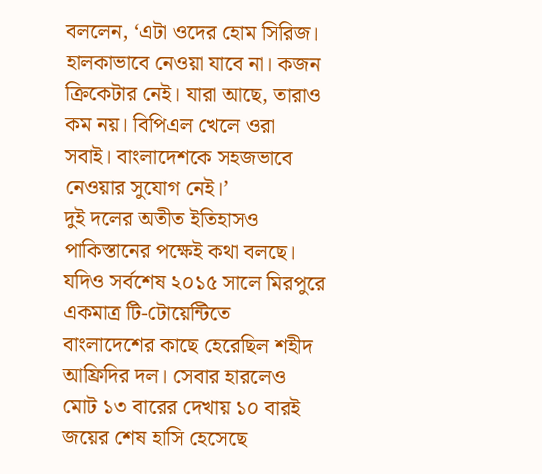বললেন, ‘এটা ওদের হোম সিরিজ। হালকাভাবে নেওয়া যাবে না। কজন ক্রিকেটার নেই। যারা আছে, তারাও কম নয়। বিপিএল খেলে ওরা সবাই। বাংলাদেশকে সহজভাবে নেওয়ার সুযোগ নেই।’
দুই দলের অতীত ইতিহাসও পাকিস্তানের পক্ষেই কথা বলছে। যদিও সর্বশেষ ২০১৫ সালে মিরপুরে একমাত্র টি-টোয়েন্টিতে বাংলাদেশের কাছে হেরেছিল শহীদ আফ্রিদির দল। সেবার হারলেও মোট ১৩ বারের দেখায় ১০ বারই জয়ের শেষ হাসি হেসেছে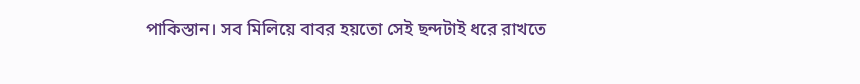পাকিস্তান। সব মিলিয়ে বাবর হয়তো সেই ছন্দটাই ধরে রাখতে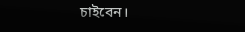চাইবেন।